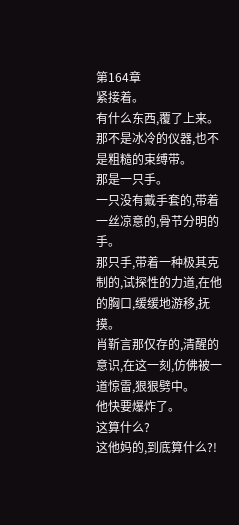第164章
紧接着。
有什么东西,覆了上来。
那不是冰冷的仪器,也不是粗糙的束缚带。
那是一只手。
一只没有戴手套的,带着一丝凉意的,骨节分明的手。
那只手,带着一种极其克制的,试探性的力道,在他的胸口,缓缓地游移,抚摸。
肖靳言那仅存的,清醒的意识,在这一刻,仿佛被一道惊雷,狠狠劈中。
他快要爆炸了。
这算什么?
这他妈的,到底算什么?!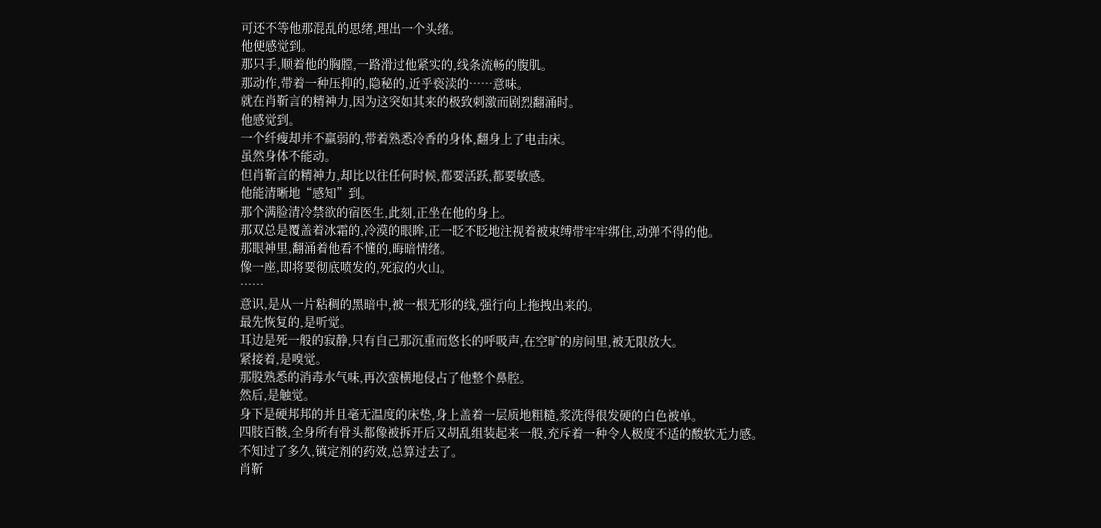可还不等他那混乱的思绪,理出一个头绪。
他便感觉到。
那只手,顺着他的胸膛,一路滑过他紧实的,线条流畅的腹肌。
那动作,带着一种压抑的,隐秘的,近乎亵渎的……意味。
就在肖靳言的精神力,因为这突如其来的极致刺激而剧烈翻涌时。
他感觉到。
一个纤瘦却并不羸弱的,带着熟悉冷香的身体,翻身上了电击床。
虽然身体不能动。
但肖靳言的精神力,却比以往任何时候,都要活跃,都要敏感。
他能清晰地“感知”到。
那个满脸清冷禁欲的宿医生,此刻,正坐在他的身上。
那双总是覆盖着冰霜的,冷漠的眼眸,正一眨不眨地注视着被束缚带牢牢绑住,动弹不得的他。
那眼神里,翻涌着他看不懂的,晦暗情绪。
像一座,即将要彻底喷发的,死寂的火山。
……
意识,是从一片粘稠的黑暗中,被一根无形的线,强行向上拖拽出来的。
最先恢复的,是听觉。
耳边是死一般的寂静,只有自己那沉重而悠长的呼吸声,在空旷的房间里,被无限放大。
紧接着,是嗅觉。
那股熟悉的消毒水气味,再次蛮横地侵占了他整个鼻腔。
然后,是触觉。
身下是硬邦邦的并且毫无温度的床垫,身上盖着一层质地粗糙,浆洗得很发硬的白色被单。
四肢百骸,全身所有骨头都像被拆开后又胡乱组装起来一般,充斥着一种令人极度不适的酸软无力感。
不知过了多久,镇定剂的药效,总算过去了。
肖靳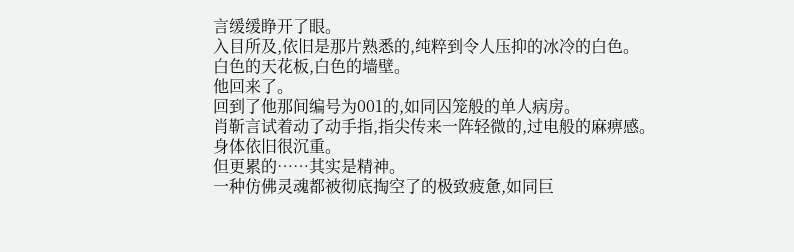言缓缓睁开了眼。
入目所及,依旧是那片熟悉的,纯粹到令人压抑的冰冷的白色。
白色的天花板,白色的墙壁。
他回来了。
回到了他那间编号为001的,如同囚笼般的单人病房。
肖靳言试着动了动手指,指尖传来一阵轻微的,过电般的麻痹感。
身体依旧很沉重。
但更累的……其实是精神。
一种仿佛灵魂都被彻底掏空了的极致疲惫,如同巨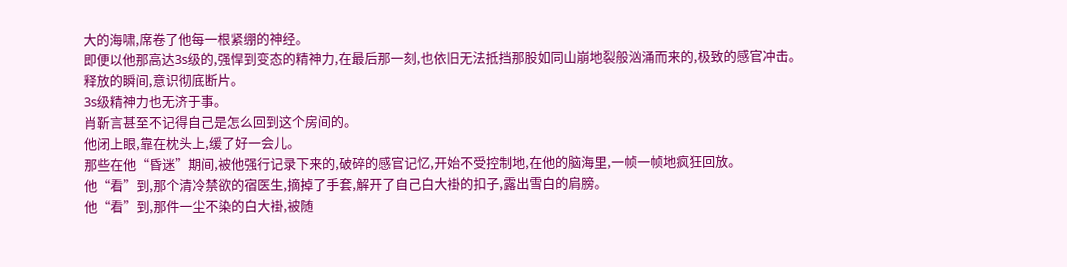大的海啸,席卷了他每一根紧绷的神经。
即便以他那高达3s级的,强悍到变态的精神力,在最后那一刻,也依旧无法抵挡那股如同山崩地裂般汹涌而来的,极致的感官冲击。
释放的瞬间,意识彻底断片。
3s级精神力也无济于事。
肖靳言甚至不记得自己是怎么回到这个房间的。
他闭上眼,靠在枕头上,缓了好一会儿。
那些在他“昏迷”期间,被他强行记录下来的,破碎的感官记忆,开始不受控制地,在他的脑海里,一帧一帧地疯狂回放。
他“看”到,那个清冷禁欲的宿医生,摘掉了手套,解开了自己白大褂的扣子,露出雪白的肩膀。
他“看”到,那件一尘不染的白大褂,被随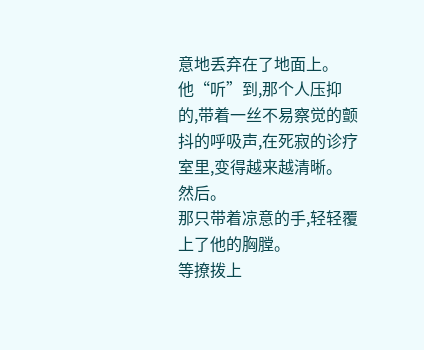意地丢弃在了地面上。
他“听”到,那个人压抑的,带着一丝不易察觉的颤抖的呼吸声,在死寂的诊疗室里,变得越来越清晰。
然后。
那只带着凉意的手,轻轻覆上了他的胸膛。
等撩拨上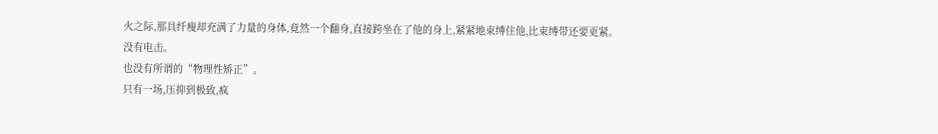火之际,那具纤瘦却充满了力量的身体,竟然一个翻身,直接跨坐在了他的身上,紧紧地束缚住他,比束缚带还要更紧。
没有电击。
也没有所谓的“物理性矫正”。
只有一场,压抑到极致,疯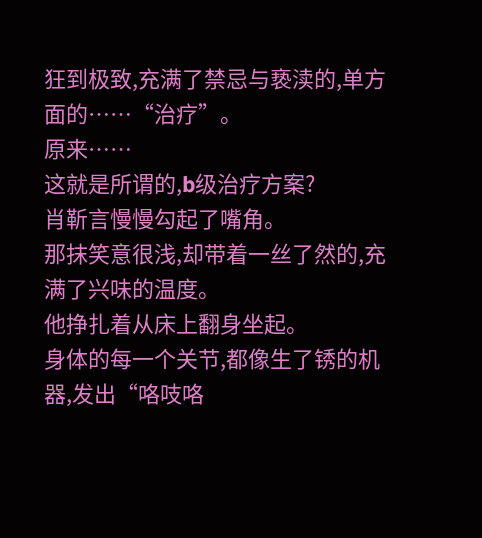狂到极致,充满了禁忌与亵渎的,单方面的……“治疗”。
原来……
这就是所谓的,b级治疗方案?
肖靳言慢慢勾起了嘴角。
那抹笑意很浅,却带着一丝了然的,充满了兴味的温度。
他挣扎着从床上翻身坐起。
身体的每一个关节,都像生了锈的机器,发出“咯吱咯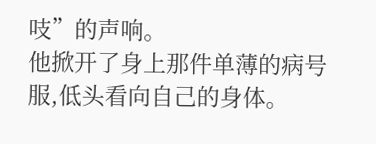吱”的声响。
他掀开了身上那件单薄的病号服,低头看向自己的身体。